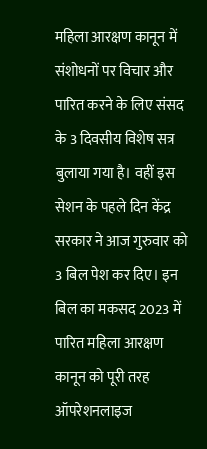महिला आरक्षण कानून में संशोधनों पर विचार और पारित करने के लिए संसद के 3 दिवसीय विशेष सत्र बुलाया गया है। वहीं इस सेशन के पहले दिन केंद्र सरकार ने आज गुरुवार को 3 बिल पेश कर दिए। इन बिल का मकसद 2023 में पारित महिला आरक्षण कानून को पूरी तरह ऑपरेशनलाइज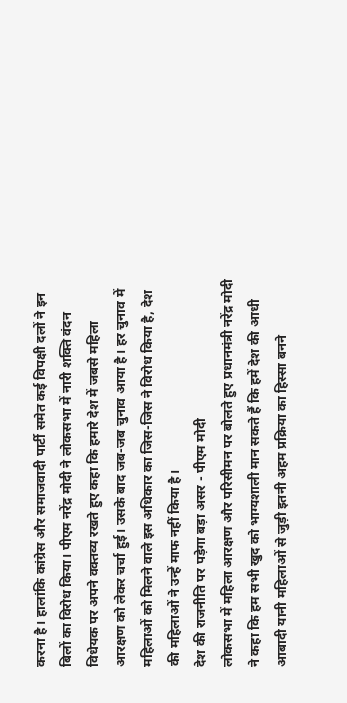करना है। हालांकि कांग्रेस और समाजवादी पार्टी समेत कई विपक्षी दलों ने इन बिलों का विरोध किया। पीएम नरेंद्र मोदी ने लोकसभा में नारी शक्ति वंदन विधेयक पर अपने वक्तव्य रखते हुए कहा कि हमारे देश में जबसे महिला आरक्षण को लेकर चर्चा हुई। उसके बाद जब-जब चुनाव आया है। हर चुनाव में महिलाओं को मिलने वाले इस अधिकार का जिस-जिस ने विरोध किया है, देश की महिलाओं ने उन्हें माफ नहीं किया है।
देश की राजनीति पर पड़ेगा बड़ा असर - पीएम मोदी
लोकसभा में महिला आरक्षण और परिसीमन पर बोलते हुए प्रधानमंत्री नरेंद्र मोदी ने कहा कि हम सभी खुद को भाग्यशाली मान सकते हैं कि हमें देश की आधी आबादी यानी महिलाओं से जुड़ी इतनी अहम प्रक्रिया का हिस्सा बनने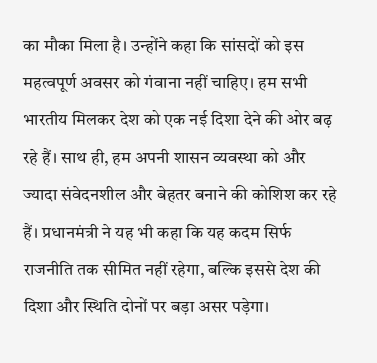का मौका मिला है। उन्होंने कहा कि सांसदों को इस महत्वपूर्ण अवसर को गंवाना नहीं चाहिए। हम सभी भारतीय मिलकर देश को एक नई दिशा देने की ओर बढ़ रहे हैं। साथ ही, हम अपनी शासन व्यवस्था को और ज्यादा संवेदनशील और बेहतर बनाने की कोशिश कर रहे हैं। प्रधानमंत्री ने यह भी कहा कि यह कदम सिर्फ राजनीति तक सीमित नहीं रहेगा, बल्कि इससे देश की दिशा और स्थिति दोनों पर बड़ा असर पड़ेगा।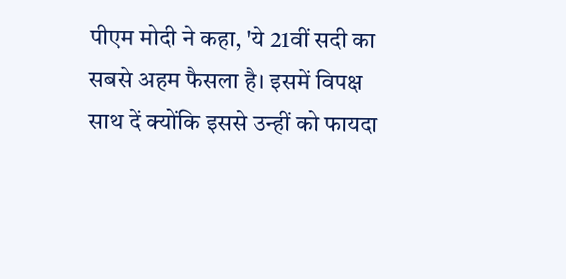पीएम मोदी ने कहा, 'ये 21वीं सदी का सबसे अहम फैसला है। इसमें विपक्ष साथ दें क्योंकि इससे उन्हीं को फायदा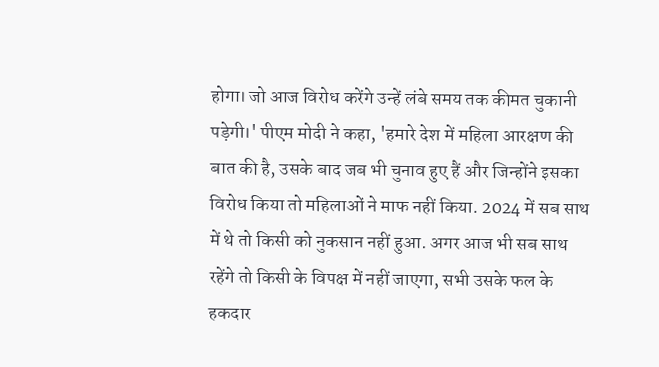होगा। जो आज विरोध करेंगे उन्हें लंबे समय तक कीमत चुकानी पड़ेगी।' पीएम मोदी ने कहा, 'हमारे देश में महिला आरक्षण की बात की है, उसके बाद जब भी चुनाव हुए हैं और जिन्होंने इसका विरोध किया तो महिलाओं ने माफ नहीं किया. 2024 में सब साथ में थे तो किसी को नुकसान नहीं हुआ. अगर आज भी सब साथ रहेंगे तो किसी के विपक्ष में नहीं जाएगा, सभी उसके फल के हकदार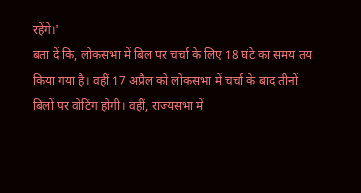रहेंगे।'
बता दें कि, लोकसभा में बिल पर चर्चा के लिए 18 घंटे का समय तय किया गया है। वहीं 17 अप्रैल को लोकसभा में चर्चा के बाद तीनों बिलों पर वोटिंग होगी। वहीं, राज्यसभा में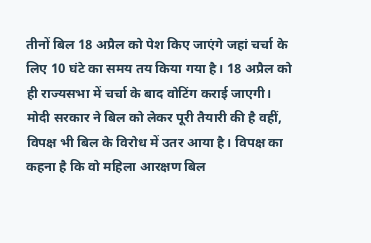तीनों बिल 18 अप्रैल को पेश किए जाएंगे जहां चर्चा के लिए 10 घंटे का समय तय किया गया है। 18 अप्रैल को ही राज्यसभा में चर्चा के बाद वोटिंग कराई जाएगी। मोदी सरकार ने बिल को लेकर पूरी तैयारी की है वहीं, विपक्ष भी बिल के विरोध में उतर आया है। विपक्ष का कहना है कि वो महिला आरक्षण बिल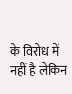के विरोध में नहीं है लेकिन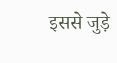इससे जुड़े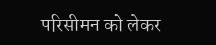परिसीमन को लेकर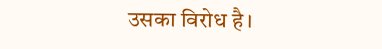उसका विरोध है।